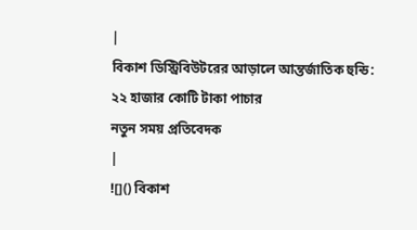|
বিকাশ ডিস্ট্রিবিউটরের আড়ালে আন্তর্জাতিক হুন্ডি: ২২ হাজার কোটি টাকা পাচার
নতুন সময় প্রতিবেদক
|
![]() বিকাশ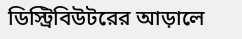ডিস্ট্রিবিউটরের আড়ালে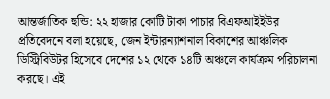আন্তর্জাতিক হুন্ডি: ২২ হাজার কোটি টাকা পাচার বিএফআইইউর প্রতিবেদনে বলা হয়েছে, জেন ইন্টারন্যাশনাল বিকাশের আঞ্চলিক ডিস্ট্রিবিউটর হিসেবে দেশের ১২ থেকে ১৪টি অঞ্চলে কার্যক্রম পরিচালনা করছে। এই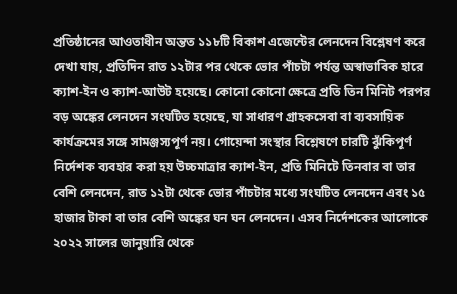প্রতিষ্ঠানের আওতাধীন অন্তত ১১৮টি বিকাশ এজেন্টের লেনদেন বিশ্লেষণ করে দেখা যায়, প্রতিদিন রাত ১২টার পর থেকে ভোর পাঁচটা পর্যন্ত অস্বাভাবিক হারে ক্যাশ-ইন ও ক্যাশ-আউট হয়েছে। কোনো কোনো ক্ষেত্রে প্রতি তিন মিনিট পরপর বড় অঙ্কের লেনদেন সংঘটিত হয়েছে, যা সাধারণ গ্রাহকসেবা বা ব্যবসায়িক কার্যক্রমের সঙ্গে সামঞ্জস্যপূর্ণ নয়। গোয়েন্দা সংস্থার বিশ্লেষণে চারটি ঝুঁকিপূর্ণ নির্দেশক ব্যবহার করা হয় উচ্চমাত্রার ক্যাশ-ইন, প্রতি মিনিটে তিনবার বা তার বেশি লেনদেন, রাত ১২টা থেকে ভোর পাঁচটার মধ্যে সংঘটিত লেনদেন এবং ১৫ হাজার টাকা বা তার বেশি অঙ্কের ঘন ঘন লেনদেন। এসব নির্দেশকের আলোকে ২০২২ সালের জানুয়ারি থেকে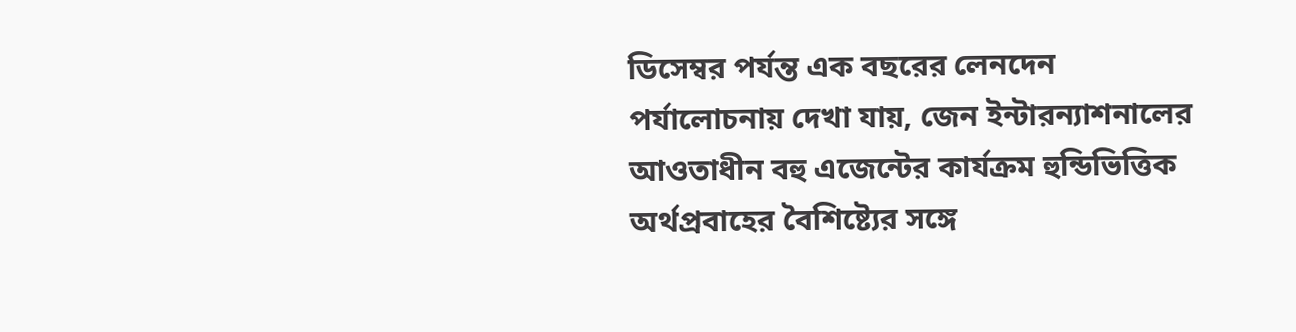ডিসেম্বর পর্যন্ত এক বছরের লেনদেন পর্যালোচনায় দেখা যায়, জেন ইন্টারন্যাশনালের আওতাধীন বহু এজেন্টের কার্যক্রম হুন্ডিভিত্তিক অর্থপ্রবাহের বৈশিষ্ট্যের সঙ্গে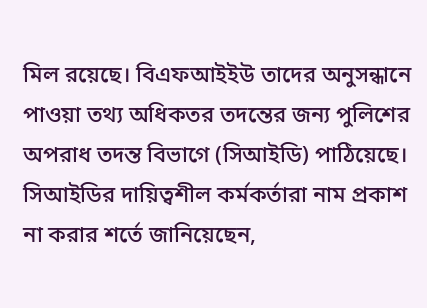মিল রয়েছে। বিএফআইইউ তাদের অনুসন্ধানে পাওয়া তথ্য অধিকতর তদন্তের জন্য পুলিশের অপরাধ তদন্ত বিভাগে (সিআইডি) পাঠিয়েছে। সিআইডির দায়িত্বশীল কর্মকর্তারা নাম প্রকাশ না করার শর্তে জানিয়েছেন,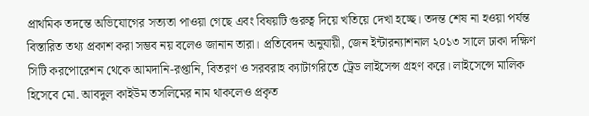প্রাথমিক তদন্তে অভিযোগের সত্যতা পাওয়া গেছে এবং বিষয়টি গুরুত্ব দিয়ে খতিয়ে দেখা হচ্ছে। তদন্ত শেষ না হওয়া পর্যন্ত বিস্তারিত তথ্য প্রকাশ করা সম্ভব নয় বলেও জানান তারা। প্রতিবেদন অনুযায়ী, জেন ইন্টারন্যাশনাল ২০১৩ সালে ঢাকা দক্ষিণ সিটি করপোরেশন থেকে আমদানি-রপ্তানি, বিতরণ ও সরবরাহ ক্যাটাগরিতে ট্রেড লাইসেন্স গ্রহণ করে। লাইসেন্সে মালিক হিসেবে মো. আবদুল কাইউম তসলিমের নাম থাকলেও প্রকৃত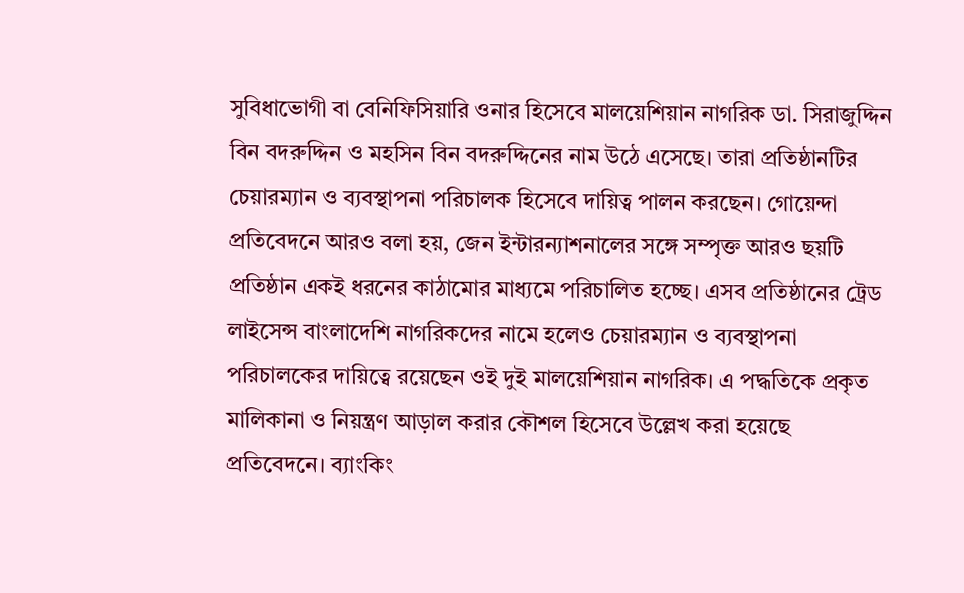সুবিধাভোগী বা বেনিফিসিয়ারি ওনার হিসেবে মালয়েশিয়ান নাগরিক ডা. সিরাজুদ্দিন বিন বদরুদ্দিন ও মহসিন বিন বদরুদ্দিনের নাম উঠে এসেছে। তারা প্রতিষ্ঠানটির চেয়ারম্যান ও ব্যবস্থাপনা পরিচালক হিসেবে দায়িত্ব পালন করছেন। গোয়েন্দা প্রতিবেদনে আরও বলা হয়, জেন ইন্টারন্যাশনালের সঙ্গে সম্পৃক্ত আরও ছয়টি প্রতিষ্ঠান একই ধরনের কাঠামোর মাধ্যমে পরিচালিত হচ্ছে। এসব প্রতিষ্ঠানের ট্রেড লাইসেন্স বাংলাদেশি নাগরিকদের নামে হলেও চেয়ারম্যান ও ব্যবস্থাপনা পরিচালকের দায়িত্বে রয়েছেন ওই দুই মালয়েশিয়ান নাগরিক। এ পদ্ধতিকে প্রকৃত মালিকানা ও নিয়ন্ত্রণ আড়াল করার কৌশল হিসেবে উল্লেখ করা হয়েছে প্রতিবেদনে। ব্যাংকিং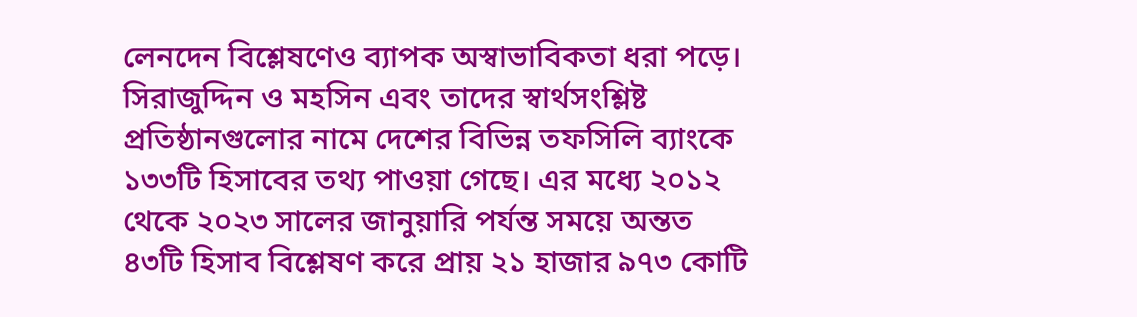লেনদেন বিশ্লেষণেও ব্যাপক অস্বাভাবিকতা ধরা পড়ে। সিরাজুদ্দিন ও মহসিন এবং তাদের স্বার্থসংশ্লিষ্ট প্রতিষ্ঠানগুলোর নামে দেশের বিভিন্ন তফসিলি ব্যাংকে ১৩৩টি হিসাবের তথ্য পাওয়া গেছে। এর মধ্যে ২০১২ থেকে ২০২৩ সালের জানুয়ারি পর্যন্ত সময়ে অন্তত ৪৩টি হিসাব বিশ্লেষণ করে প্রায় ২১ হাজার ৯৭৩ কোটি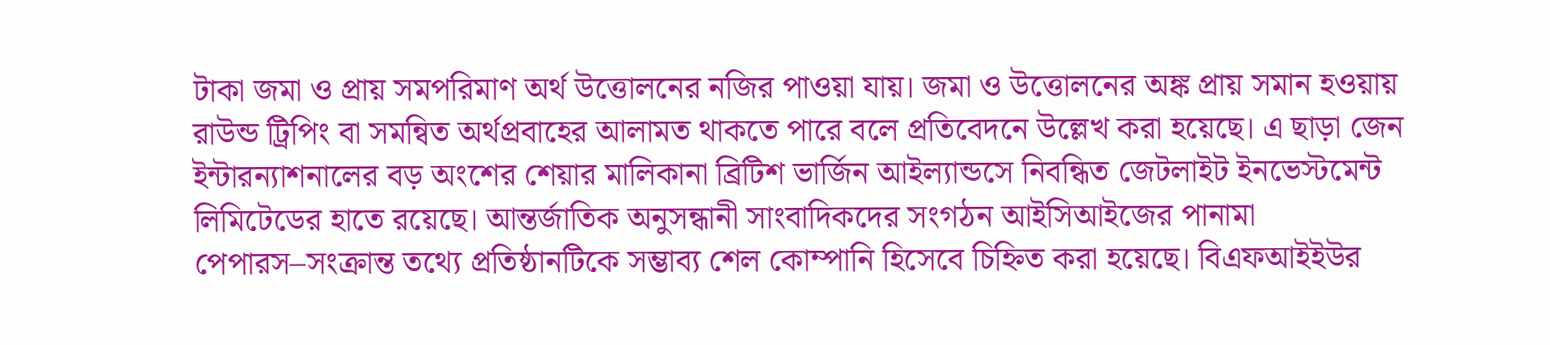টাকা জমা ও প্রায় সমপরিমাণ অর্থ উত্তোলনের নজির পাওয়া যায়। জমা ও উত্তোলনের অঙ্ক প্রায় সমান হওয়ায় রাউন্ড ট্রিপিং বা সমন্বিত অর্থপ্রবাহের আলামত থাকতে পারে বলে প্রতিবেদনে উল্লেখ করা হয়েছে। এ ছাড়া জেন ইন্টারন্যাশনালের বড় অংশের শেয়ার মালিকানা ব্রিটিশ ভার্জিন আইল্যান্ডসে নিবন্ধিত জেটলাইট ইনভেস্টমেন্ট লিমিটেডের হাতে রয়েছে। আন্তর্জাতিক অনুসন্ধানী সাংবাদিকদের সংগঠন আইসিআইজের পানামা পেপারস–সংক্রান্ত তথ্যে প্রতিষ্ঠানটিকে সম্ভাব্য শেল কোম্পানি হিসেবে চিহ্নিত করা হয়েছে। বিএফআইইউর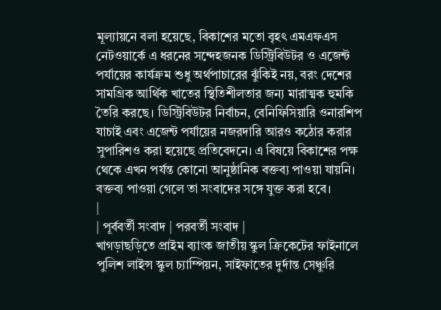মূল্যায়নে বলা হয়েছে, বিকাশের মতো বৃহৎ এমএফএস নেটওয়ার্কে এ ধরনের সন্দেহজনক ডিস্ট্রিবিউটর ও এজেন্ট পর্যায়ের কার্যক্রম শুধু অর্থপাচারের ঝুঁকিই নয়, বরং দেশের সামগ্রিক আর্থিক খাতের স্থিতিশীলতার জন্য মারাত্মক হুমকি তৈরি করছে। ডিস্ট্রিবিউটর নির্বাচন, বেনিফিসিয়ারি ওনারশিপ যাচাই এবং এজেন্ট পর্যায়ের নজরদারি আরও কঠোর করার সুপারিশও করা হয়েছে প্রতিবেদনে। এ বিষয়ে বিকাশের পক্ষ থেকে এখন পর্যন্ত কোনো আনুষ্ঠানিক বক্তব্য পাওয়া যায়নি। বক্তব্য পাওয়া গেলে তা সংবাদের সঙ্গে যুক্ত করা হবে।
|
| পূর্ববর্তী সংবাদ | পরবর্তী সংবাদ |
খাগড়াছড়িতে প্রাইম ব্যাংক জাতীয় স্কুল ক্রিকেটের ফাইনালে পুলিশ লাইন্স স্কুল চ্যাম্পিয়ন, সাইফাতের দুর্দান্ত সেঞ্চুরি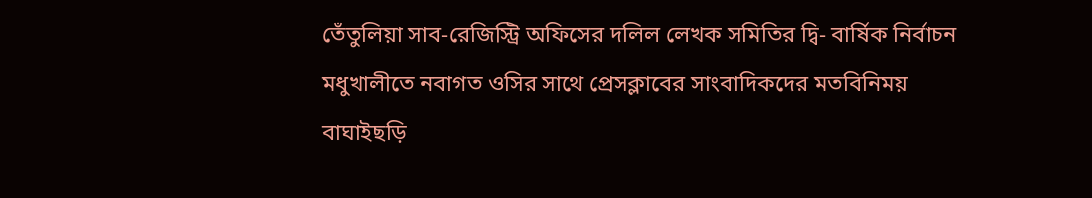তেঁতুলিয়া সাব-রেজিস্ট্রি অফিসের দলিল লেখক সমিতির দ্বি- বার্ষিক নির্বাচন
মধুখালীতে নবাগত ওসির সাথে প্রেসক্লাবের সাংবাদিকদের মতবিনিময়
বাঘাইছড়ি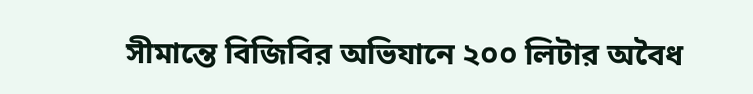সীমান্তে বিজিবির অভিযানে ২০০ লিটার অবৈধ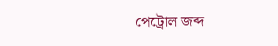পেট্রোল জব্দ